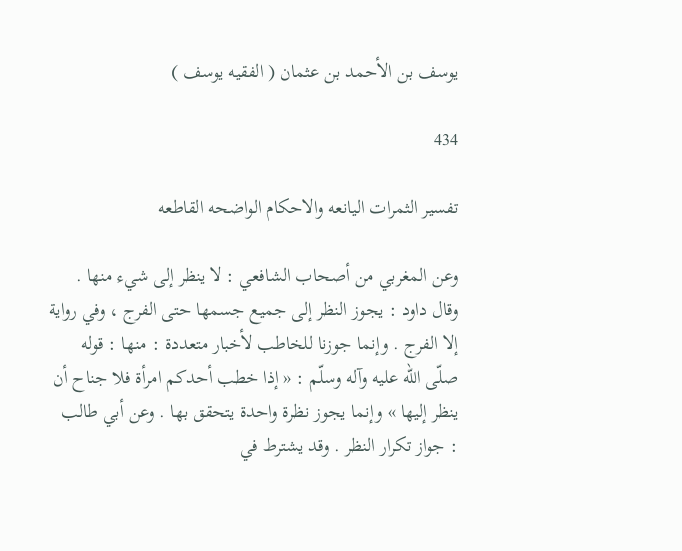يوسف بن الأحمد بن عثمان ( الفقيه يوسف )

434

تفسير الثمرات اليانعه والاحكام الواضحه القاطعه

وعن المغربي من أصحاب الشافعي : لا ينظر إلى شيء منها . وقال داود : يجوز النظر إلى جميع جسمها حتى الفرج ، وفي رواية إلا الفرج . وإنما جوزنا للخاطب لأخبار متعددة : منها : قوله صلّى اللّه عليه وآله وسلّم : « إذا خطب أحدكم امرأة فلا جناح أن ينظر إليها » وإنما يجوز نظرة واحدة يتحقق بها . وعن أبي طالب : جواز تكرار النظر . وقد يشترط في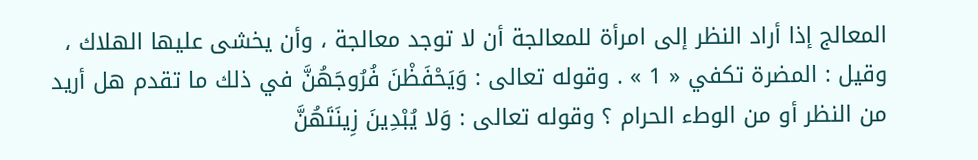المعالج إذا أراد النظر إلى امرأة للمعالجة أن لا توجد معالجة ، وأن يخشى عليها الهلاك ، وقيل : المضرة تكفي « 1 » . وقوله تعالى : وَيَحْفَظْنَ فُرُوجَهُنَّ في ذلك ما تقدم هل أريد من النظر أو من الوطء الحرام ؟ وقوله تعالى : وَلا يُبْدِينَ زِينَتَهُنَّ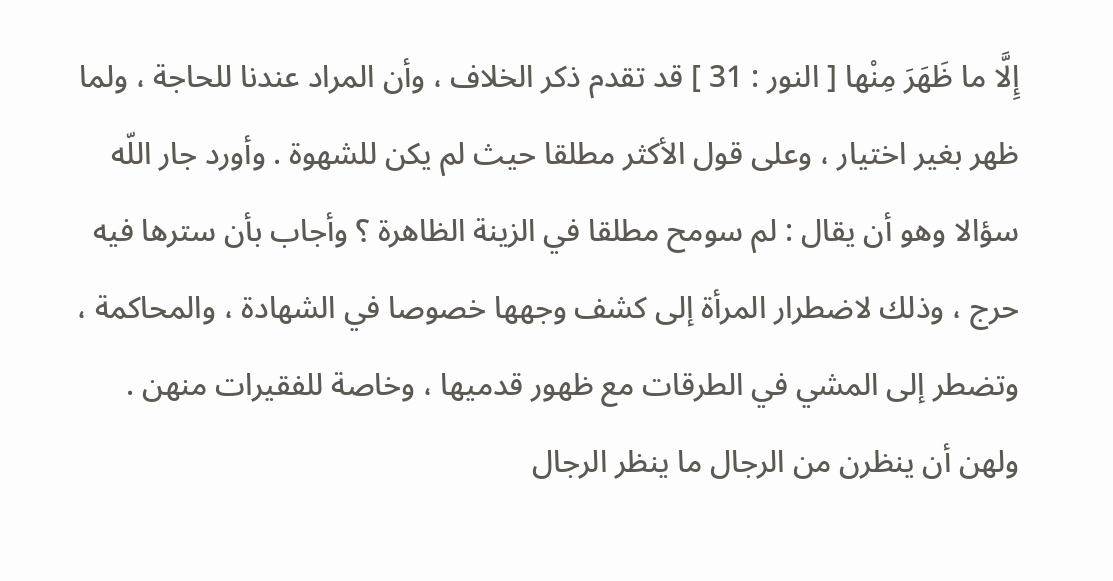إِلَّا ما ظَهَرَ مِنْها [ النور : 31 ] قد تقدم ذكر الخلاف ، وأن المراد عندنا للحاجة ، ولما ظهر بغير اختيار ، وعلى قول الأكثر مطلقا حيث لم يكن للشهوة . وأورد جار اللّه سؤالا وهو أن يقال : لم سومح مطلقا في الزينة الظاهرة ؟ وأجاب بأن سترها فيه حرج ، وذلك لاضطرار المرأة إلى كشف وجهها خصوصا في الشهادة ، والمحاكمة ، وتضطر إلى المشي في الطرقات مع ظهور قدميها ، وخاصة للفقيرات منهن . ولهن أن ينظرن من الرجال ما ينظر الرجال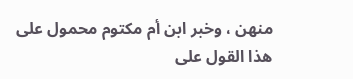منهن ، وخبر ابن أم مكتوم محمول على هذا القول على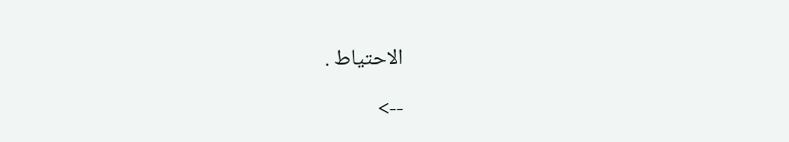الاحتياط .

-->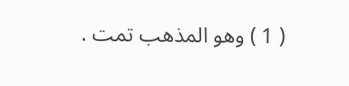( 1 ) وهو المذهب تمت .